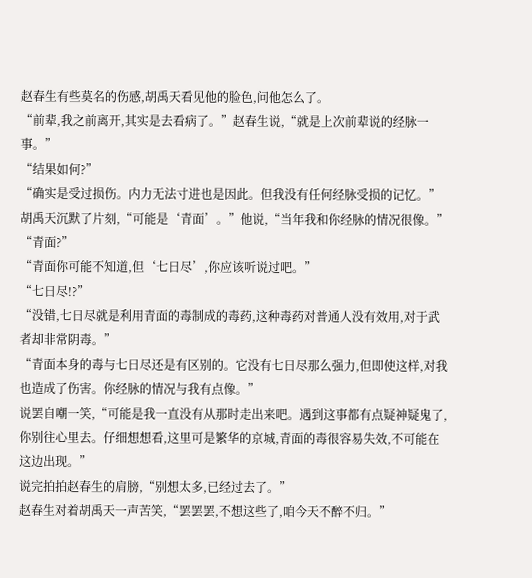赵春生有些莫名的伤感,胡禹天看见他的脸色,问他怎么了。
“前辈,我之前离开,其实是去看病了。”赵春生说,“就是上次前辈说的经脉一事。”
“结果如何?”
“确实是受过损伤。内力无法寸进也是因此。但我没有任何经脉受损的记忆。”
胡禹天沉默了片刻,“可能是‘青面’。”他说,“当年我和你经脉的情况很像。”
“青面?”
“青面你可能不知道,但‘七日尽’,你应该听说过吧。”
“七日尽!?”
“没错,七日尽就是利用青面的毒制成的毒药,这种毒药对普通人没有效用,对于武者却非常阴毒。”
“青面本身的毒与七日尽还是有区别的。它没有七日尽那么强力,但即使这样,对我也造成了伤害。你经脉的情况与我有点像。”
说罢自嘲一笑,“可能是我一直没有从那时走出来吧。遇到这事都有点疑神疑鬼了,你别往心里去。仔细想想看,这里可是繁华的京城,青面的毒很容易失效,不可能在这边出现。”
说完拍拍赵春生的肩膀,“别想太多,已经过去了。”
赵春生对着胡禹天一声苦笑,“罢罢罢,不想这些了,咱今天不醉不归。”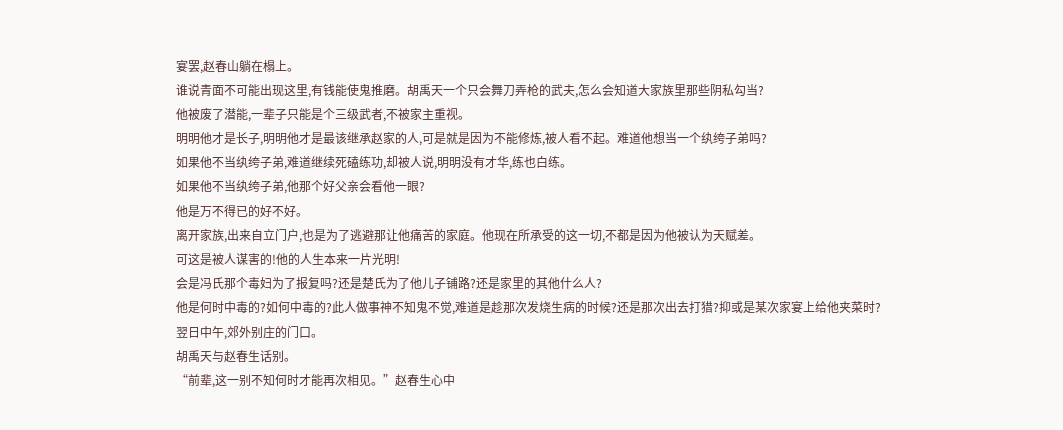宴罢,赵春山躺在榻上。
谁说青面不可能出现这里,有钱能使鬼推磨。胡禹天一个只会舞刀弄枪的武夫,怎么会知道大家族里那些阴私勾当?
他被废了潜能,一辈子只能是个三级武者,不被家主重视。
明明他才是长子,明明他才是最该继承赵家的人,可是就是因为不能修炼,被人看不起。难道他想当一个纨绔子弟吗?
如果他不当纨绔子弟,难道继续死磕练功,却被人说,明明没有才华,练也白练。
如果他不当纨绔子弟,他那个好父亲会看他一眼?
他是万不得已的好不好。
离开家族,出来自立门户,也是为了逃避那让他痛苦的家庭。他现在所承受的这一切,不都是因为他被认为天赋差。
可这是被人谋害的!他的人生本来一片光明!
会是冯氏那个毒妇为了报复吗?还是楚氏为了他儿子铺路?还是家里的其他什么人?
他是何时中毒的?如何中毒的?此人做事神不知鬼不觉,难道是趁那次发烧生病的时候?还是那次出去打猎?抑或是某次家宴上给他夹菜时?
翌日中午,郊外别庄的门口。
胡禹天与赵春生话别。
“前辈,这一别不知何时才能再次相见。”赵春生心中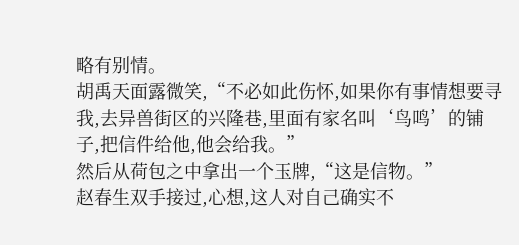略有别情。
胡禹天面露微笑,“不必如此伤怀,如果你有事情想要寻我,去异兽街区的兴隆巷,里面有家名叫‘鸟鸣’的铺子,把信件给他,他会给我。”
然后从荷包之中拿出一个玉牌,“这是信物。”
赵春生双手接过,心想,这人对自己确实不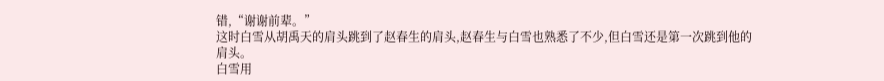错,“谢谢前辈。”
这时白雪从胡禹天的肩头跳到了赵春生的肩头,赵春生与白雪也熟悉了不少,但白雪还是第一次跳到他的肩头。
白雪用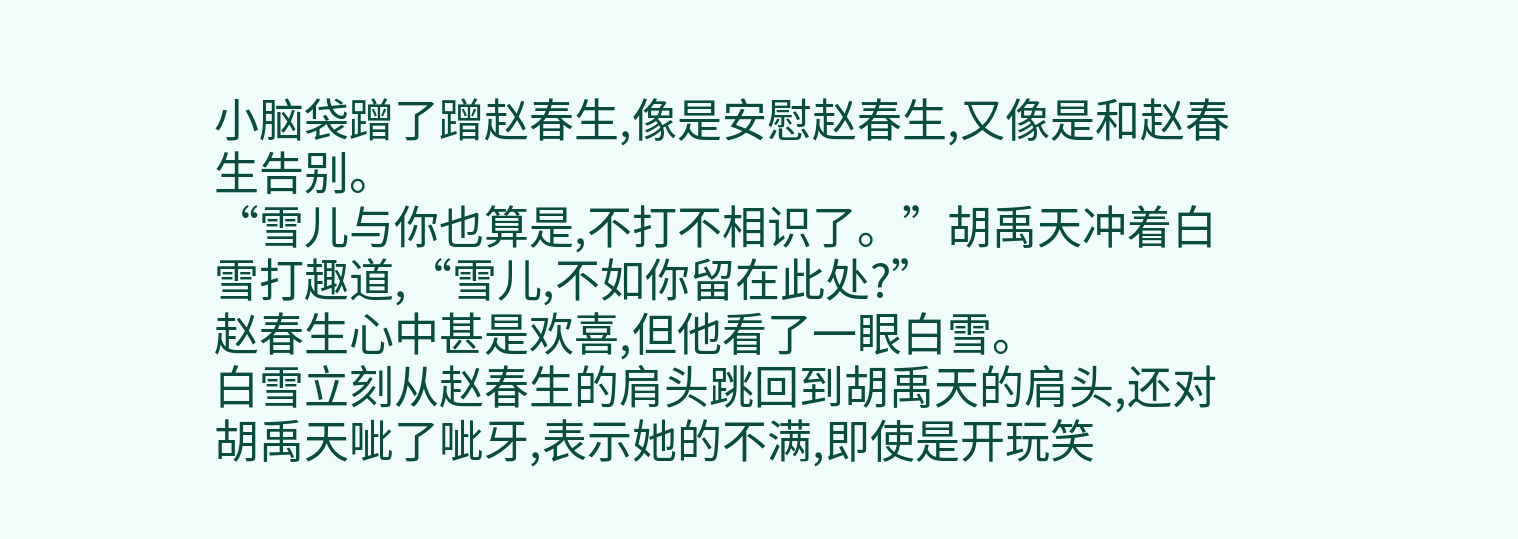小脑袋蹭了蹭赵春生,像是安慰赵春生,又像是和赵春生告别。
“雪儿与你也算是,不打不相识了。”胡禹天冲着白雪打趣道,“雪儿,不如你留在此处?”
赵春生心中甚是欢喜,但他看了一眼白雪。
白雪立刻从赵春生的肩头跳回到胡禹天的肩头,还对胡禹天呲了呲牙,表示她的不满,即使是开玩笑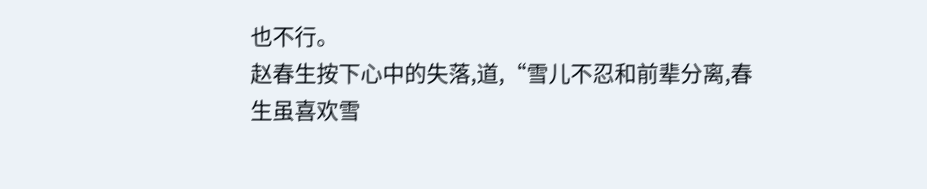也不行。
赵春生按下心中的失落,道,“雪儿不忍和前辈分离,春生虽喜欢雪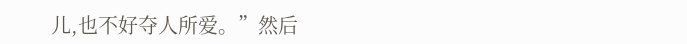儿,也不好夺人所爱。”然后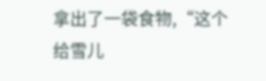拿出了一袋食物,“这个给雪儿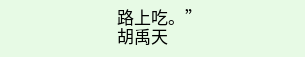路上吃。”
胡禹天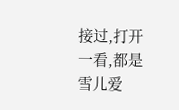接过,打开一看,都是雪儿爱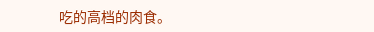吃的高档的肉食。